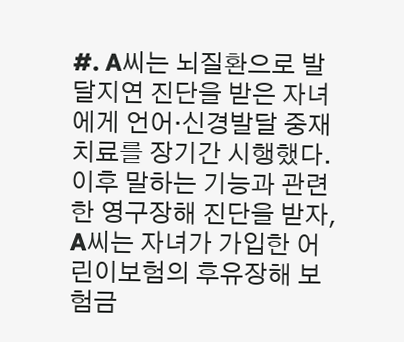#. A씨는 뇌질환으로 발달지연 진단을 받은 자녀에게 언어·신경발달 중재치료를 장기간 시행했다. 이후 말하는 기능과 관련한 영구장해 진단을 받자, A씨는 자녀가 가입한 어린이보험의 후유장해 보험금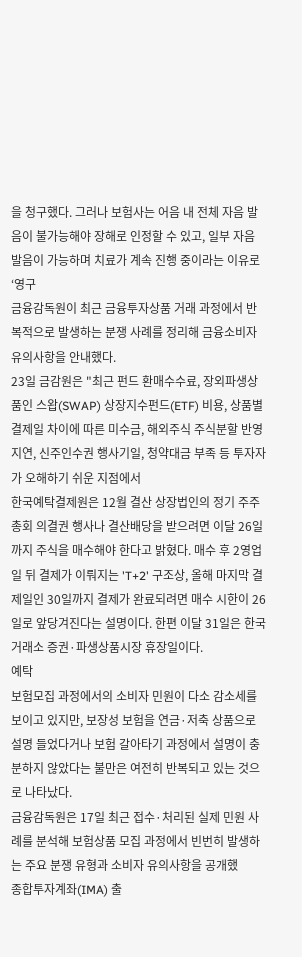을 청구했다. 그러나 보험사는 어음 내 전체 자음 발음이 불가능해야 장해로 인정할 수 있고, 일부 자음 발음이 가능하며 치료가 계속 진행 중이라는 이유로 ‘영구
금융감독원이 최근 금융투자상품 거래 과정에서 반복적으로 발생하는 분쟁 사례를 정리해 금융소비자 유의사항을 안내했다.
23일 금감원은 "최근 펀드 환매수수료, 장외파생상품인 스왑(SWAP) 상장지수펀드(ETF) 비용, 상품별 결제일 차이에 따른 미수금, 해외주식 주식분할 반영 지연, 신주인수권 행사기일, 청약대금 부족 등 투자자가 오해하기 쉬운 지점에서
한국예탁결제원은 12월 결산 상장법인의 정기 주주총회 의결권 행사나 결산배당을 받으려면 이달 26일까지 주식을 매수해야 한다고 밝혔다. 매수 후 2영업일 뒤 결제가 이뤄지는 'T+2' 구조상, 올해 마지막 결제일인 30일까지 결제가 완료되려면 매수 시한이 26일로 앞당겨진다는 설명이다. 한편 이달 31일은 한국거래소 증권·파생상품시장 휴장일이다.
예탁
보험모집 과정에서의 소비자 민원이 다소 감소세를 보이고 있지만, 보장성 보험을 연금·저축 상품으로 설명 들었다거나 보험 갈아타기 과정에서 설명이 충분하지 않았다는 불만은 여전히 반복되고 있는 것으로 나타났다.
금융감독원은 17일 최근 접수·처리된 실제 민원 사례를 분석해 보험상품 모집 과정에서 빈번히 발생하는 주요 분쟁 유형과 소비자 유의사항을 공개했
종합투자계좌(IMA) 출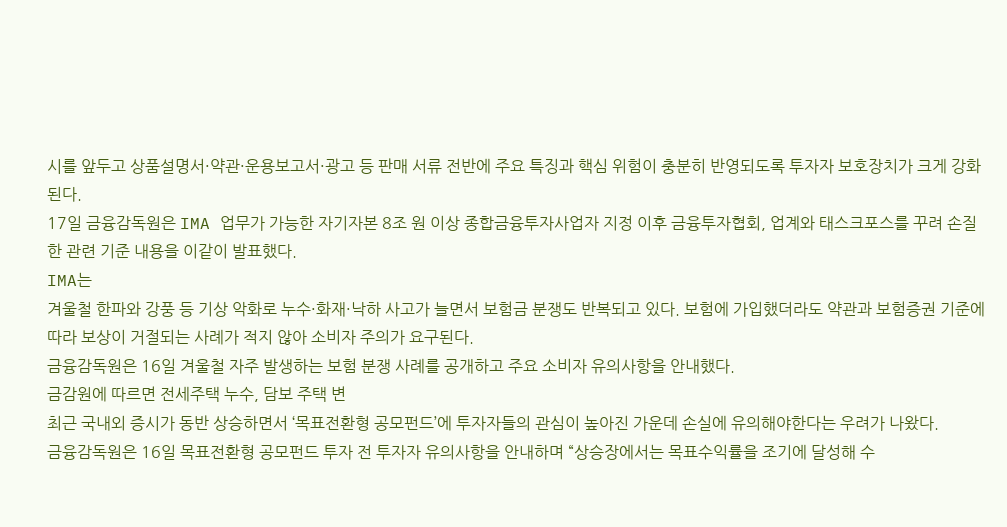시를 앞두고 상품설명서·약관·운용보고서·광고 등 판매 서류 전반에 주요 특징과 핵심 위험이 충분히 반영되도록 투자자 보호장치가 크게 강화된다.
17일 금융감독원은 IMA 업무가 가능한 자기자본 8조 원 이상 종합금융투자사업자 지정 이후 금융투자협회, 업계와 태스크포스를 꾸려 손질한 관련 기준 내용을 이같이 발표했다.
IMA는
겨울철 한파와 강풍 등 기상 악화로 누수·화재·낙하 사고가 늘면서 보험금 분쟁도 반복되고 있다. 보험에 가입했더라도 약관과 보험증권 기준에 따라 보상이 거절되는 사례가 적지 않아 소비자 주의가 요구된다.
금융감독원은 16일 겨울철 자주 발생하는 보험 분쟁 사례를 공개하고 주요 소비자 유의사항을 안내했다.
금감원에 따르면 전세주택 누수, 담보 주택 변
최근 국내외 증시가 동반 상승하면서 ‘목표전환형 공모펀드’에 투자자들의 관심이 높아진 가운데 손실에 유의해야한다는 우려가 나왔다.
금융감독원은 16일 목표전환형 공모펀드 투자 전 투자자 유의사항을 안내하며 “상승장에서는 목표수익률을 조기에 달성해 수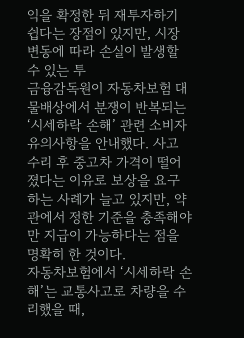익을 확정한 뒤 재투자하기 쉽다는 장점이 있지만, 시장 변동에 따라 손실이 발생할 수 있는 투
금융감독원이 자동차보험 대물배상에서 분쟁이 반복되는 ‘시세하락 손해’ 관련 소비자 유의사항을 안내했다. 사고 수리 후 중고차 가격이 떨어졌다는 이유로 보상을 요구하는 사례가 늘고 있지만, 약관에서 정한 기준을 충족해야만 지급이 가능하다는 점을 명확히 한 것이다.
자동차보험에서 ‘시세하락 손해’는 교통사고로 차량을 수리했을 때,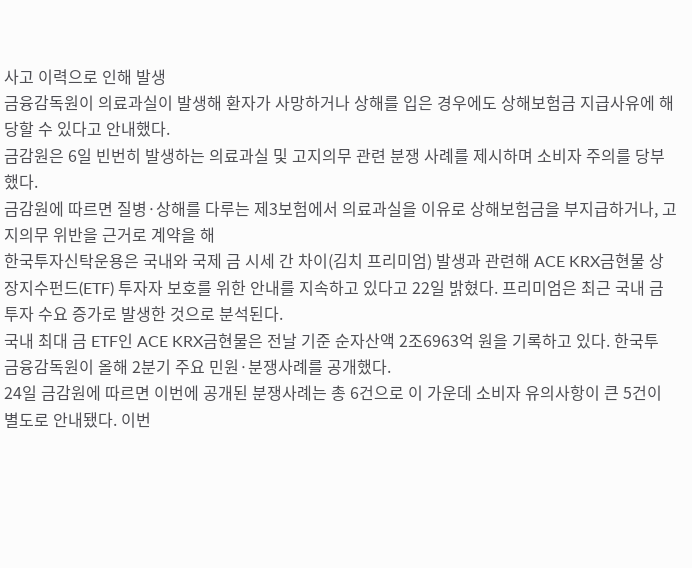사고 이력으로 인해 발생
금융감독원이 의료과실이 발생해 환자가 사망하거나 상해를 입은 경우에도 상해보험금 지급사유에 해당할 수 있다고 안내했다.
금감원은 6일 빈번히 발생하는 의료과실 및 고지의무 관련 분쟁 사례를 제시하며 소비자 주의를 당부했다.
금감원에 따르면 질병·상해를 다루는 제3보험에서 의료과실을 이유로 상해보험금을 부지급하거나, 고지의무 위반을 근거로 계약을 해
한국투자신탁운용은 국내와 국제 금 시세 간 차이(김치 프리미엄) 발생과 관련해 ACE KRX금현물 상장지수펀드(ETF) 투자자 보호를 위한 안내를 지속하고 있다고 22일 밝혔다. 프리미엄은 최근 국내 금 투자 수요 증가로 발생한 것으로 분석된다.
국내 최대 금 ETF인 ACE KRX금현물은 전날 기준 순자산액 2조6963억 원을 기록하고 있다. 한국투
금융감독원이 올해 2분기 주요 민원·분쟁사례를 공개했다.
24일 금감원에 따르면 이번에 공개된 분쟁사례는 총 6건으로 이 가운데 소비자 유의사항이 큰 5건이 별도로 안내됐다. 이번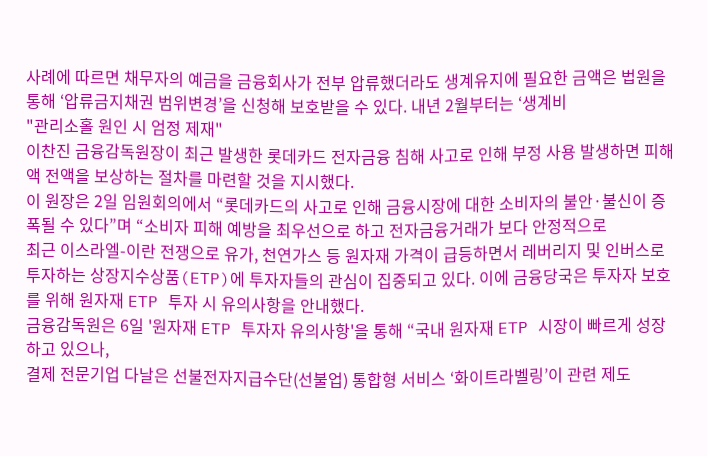사례에 따르면 채무자의 예금을 금융회사가 전부 압류했더라도 생계유지에 필요한 금액은 법원을 통해 ‘압류금지채권 범위변경’을 신청해 보호받을 수 있다. 내년 2월부터는 ‘생계비
"관리소홀 원인 시 엄정 제재"
이찬진 금융감독원장이 최근 발생한 롯데카드 전자금융 침해 사고로 인해 부정 사용 발생하면 피해액 전액을 보상하는 절차를 마련할 것을 지시했다.
이 원장은 2일 임원회의에서 “롯데카드의 사고로 인해 금융시장에 대한 소비자의 불안·불신이 증폭될 수 있다”며 “소비자 피해 예방을 최우선으로 하고 전자금융거래가 보다 안정적으로
최근 이스라엘-이란 전쟁으로 유가, 천연가스 등 원자재 가격이 급등하면서 레버리지 및 인버스로 투자하는 상장지수상품(ETP)에 투자자들의 관심이 집중되고 있다. 이에 금융당국은 투자자 보호를 위해 원자재 ETP 투자 시 유의사항을 안내했다.
금융감독원은 6일 '원자재 ETP 투자자 유의사항'을 통해 “국내 원자재 ETP 시장이 빠르게 성장하고 있으나,
결제 전문기업 다날은 선불전자지급수단(선불업) 통합형 서비스 ‘화이트라벨링’이 관련 제도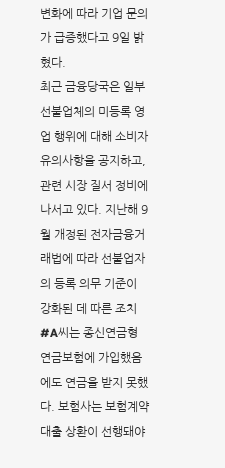변화에 따라 기업 문의가 급증했다고 9일 밝혔다.
최근 금융당국은 일부 선불업체의 미등록 영업 행위에 대해 소비자 유의사항을 공지하고, 관련 시장 질서 정비에 나서고 있다. 지난해 9월 개정된 전자금융거래법에 따라 선불업자의 등록 의무 기준이 강화된 데 따른 조치
#A씨는 종신연금형 연금보험에 가입했음에도 연금을 받지 못했다. 보험사는 보험계약대출 상환이 선행돼야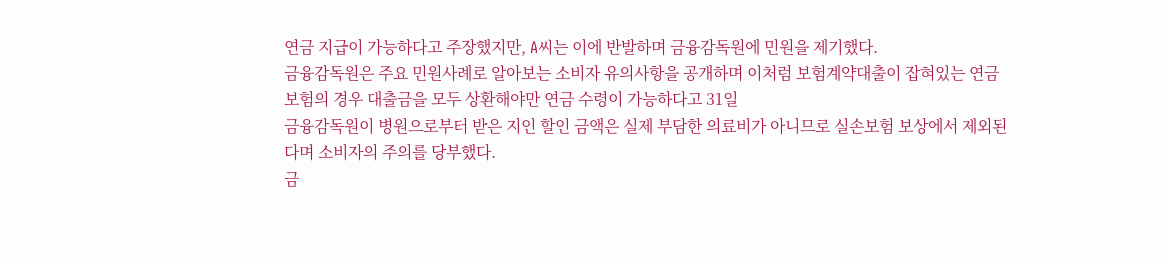연금 지급이 가능하다고 주장했지만, A씨는 이에 반발하며 금융감독원에 민원을 제기했다.
금융감독원은 주요 민원사례로 알아보는 소비자 유의사항을 공개하며 이처럼 보험계약대출이 잡혀있는 연금보험의 경우 대출금을 모두 상환해야만 연금 수령이 가능하다고 31일
금융감독원이 병원으로부터 받은 지인 할인 금액은 실제 부담한 의료비가 아니므로 실손보험 보상에서 제외된다며 소비자의 주의를 당부했다.
금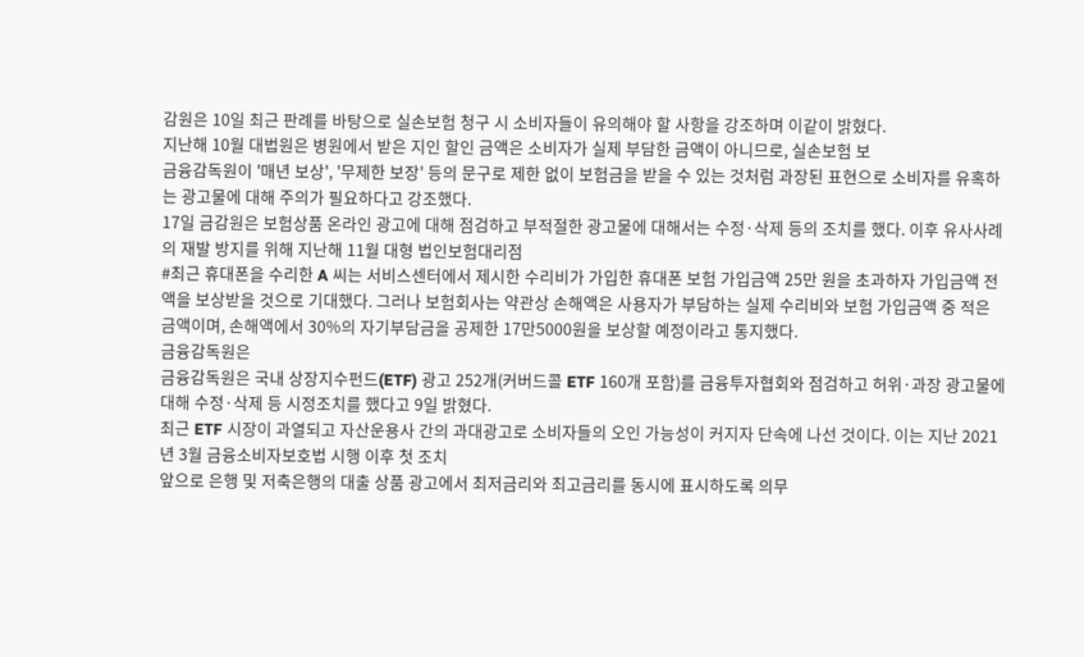감원은 10일 최근 판례를 바탕으로 실손보험 청구 시 소비자들이 유의해야 할 사항을 강조하며 이같이 밝혔다.
지난해 10월 대법원은 병원에서 받은 지인 할인 금액은 소비자가 실제 부담한 금액이 아니므로, 실손보험 보
금융감독원이 '매년 보상', '무제한 보장' 등의 문구로 제한 없이 보험금을 받을 수 있는 것처럼 과장된 표현으로 소비자를 유혹하는 광고물에 대해 주의가 필요하다고 강조했다.
17일 금감원은 보험상품 온라인 광고에 대해 점검하고 부적절한 광고물에 대해서는 수정·삭제 등의 조치를 했다. 이후 유사사례의 재발 방지를 위해 지난해 11월 대형 법인보험대리점
#최근 휴대폰을 수리한 A 씨는 서비스센터에서 제시한 수리비가 가입한 휴대폰 보험 가입금액 25만 원을 초과하자 가입금액 전액을 보상받을 것으로 기대했다. 그러나 보험회사는 약관상 손해액은 사용자가 부담하는 실제 수리비와 보험 가입금액 중 적은 금액이며, 손해액에서 30%의 자기부담금을 공제한 17만5000원을 보상할 예정이라고 통지했다.
금융감독원은
금융감독원은 국내 상장지수펀드(ETF) 광고 252개(커버드콜 ETF 160개 포함)를 금융투자협회와 점검하고 허위·과장 광고물에 대해 수정·삭제 등 시정조치를 했다고 9일 밝혔다.
최근 ETF 시장이 과열되고 자산운용사 간의 과대광고로 소비자들의 오인 가능성이 커지자 단속에 나선 것이다. 이는 지난 2021년 3월 금융소비자보호법 시행 이후 첫 조치
앞으로 은행 및 저축은행의 대출 상품 광고에서 최저금리와 최고금리를 동시에 표시하도록 의무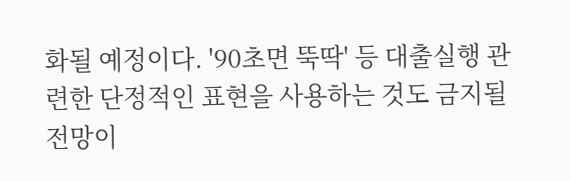화될 예정이다. '90초면 뚝딱' 등 대출실행 관련한 단정적인 표현을 사용하는 것도 금지될 전망이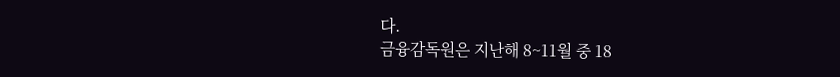다.
금융감독원은 지난해 8~11월 중 18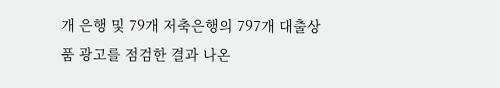개 은행 및 79개 저축은행의 797개 대출상품 광고를 점검한 결과 나온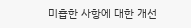미흡한 사항에 대한 개선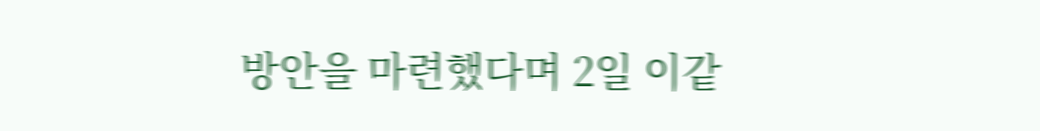방안을 마련했다며 2일 이같